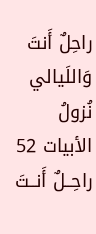راحِلٌ أَنتَ وَاللَيالي نُزولُ
الأبيات 52
راحِــلٌ أَنــتَ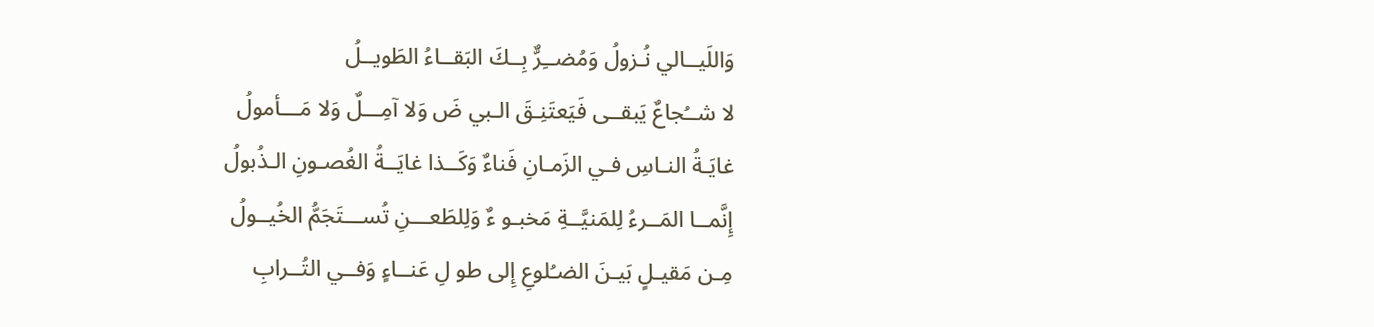وَاللَيــالي نُـزولُ وَمُضــِرٌّ بِــكَ البَقــاءُ الطَويــلُ
لا شــُجاعٌ يَبقــى فَيَعتَنِـقَ الـبي ضَ وَلا آمِـــلٌ وَلا مَـــأمولُ
غايَـةُ النـاسِ فـي الزَمـانِ فَناءٌ وَكَــذا غايَــةُ الغُصـونِ الـذُبولُ
إِنَّمــا المَــرءُ لِلمَنيَّــةِ مَخبـو ءٌ وَلِلطَعـــنِ تُســـتَجَمُّ الخُيــولُ
مِـن مَقيـلٍ بَيـنَ الضـُلوعِ إِلى طو لِ عَنــاءٍ وَفــي التُــرابِ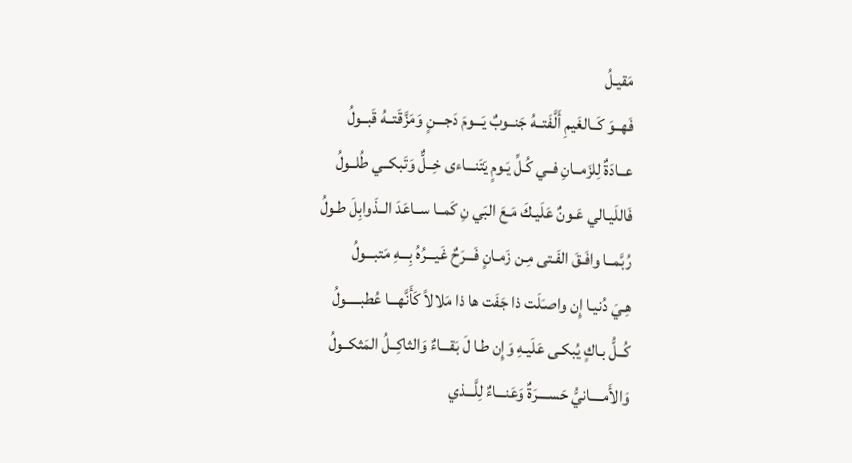مَقيـلُ
فَهــوَ كَــالغَيمِ أَلَّفَتــهُ جَنــوبٌ يَـــومَ دَجـــنٍ وَمَزَّقَتــهُ قَبــولُ
عــادَةٌ لِلزَمــانِ فــي كُـلِّ يَـومٍ يَتَنـــاءى خِــلٌّ وَتَبكــي طُلــولُ
فَاللَيـالي عَـونٌ عَلَيـكَ مَـعَ البَي نِ كَمــا ســاعَدَ الــذَوابِلَ طـولُ
رُبَّمــا وافَـقَ الفَـتى مِـن زَمـانٍ فَـــرَحٌ غَيـــرُهُ بِـــهِ مَتبـــولُ
هِـيَ دُنيـا إِن واصـَلَت ذا جَفَت ها ذا مَلالاً كَأَنَّهـــا عُطبـــــولُ
كُــلُّ بـاكٍ يُبكـى عَلَيـهِ وَإِن طـا لَ بَقـــاءٌ وَالثاكِــلُ المَثكــولُ
وَالأَمــــانيُّ حَســــرَةٌ وَعَنـــاءٌ لِلَّـــذي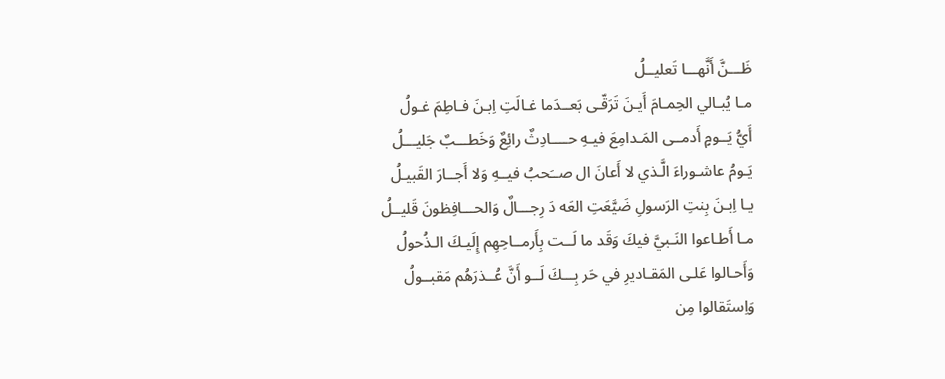ظَـــنَّ أَنَّهـــا تَعليــلُ
مـا يُبـالي الحِمـامَ أَيـنَ تَرَقّـى بَعــدَما غـالَتِ اِبـنَ فـاطِمَ غـولُ
أَيُّ يَــومٍ أَدمــى المَـدامِعَ فيـهِ حــــادِثٌ رائِعٌ وَخَطـــبٌ جَليـــلُ
يَـومُ عاشـوراءَ الَّـذي لا أَعانَ ال صــَحبُ فيــهِ وَلا أَجــارَ القَبيـلُ
يـا اِبـنَ بِنتِ الرَسولِ ضَيَّعَتِ العَه دَ رِجـــالٌ وَالحـــافِظونَ قَليــلُ
مـا أَطـاعوا النَـبيَّ فيكَ وَقَد ما لَــت بِأَرمــاحِهِم إِلَيـكَ الـذُحولُ
وَأَحـالوا عَلـى المَقـاديرِ في حَر بِـــكَ لَــو أَنَّ عُــذرَهُم مَقبــولُ
وَاِستَقالوا مِن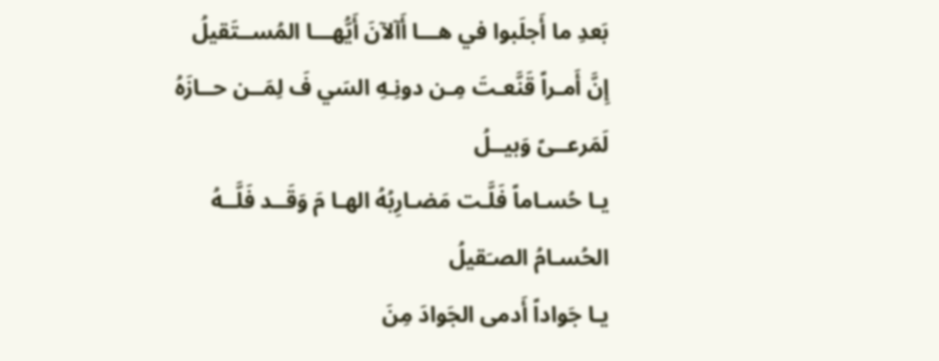بَعدِ ما أَجلَبوا في هـــا أَآلآنَ أَيُّهـــا المُســتَقيلُ
إِنَّ أَمـراً قَنَّعـتَ مِـن دونِـهِ السَي فَ لِمَــن حــازَهُ لَمَرعــىً وَبيــلُ
يـا حُسـاماً فَلَّـت مَضـارِبُهُ الهـا مَ وَقَــد فَلَّــهُ الحُسـامُ الصـَقيلُ
يـا جَواداً أَدمى الجَوادَ مِنَ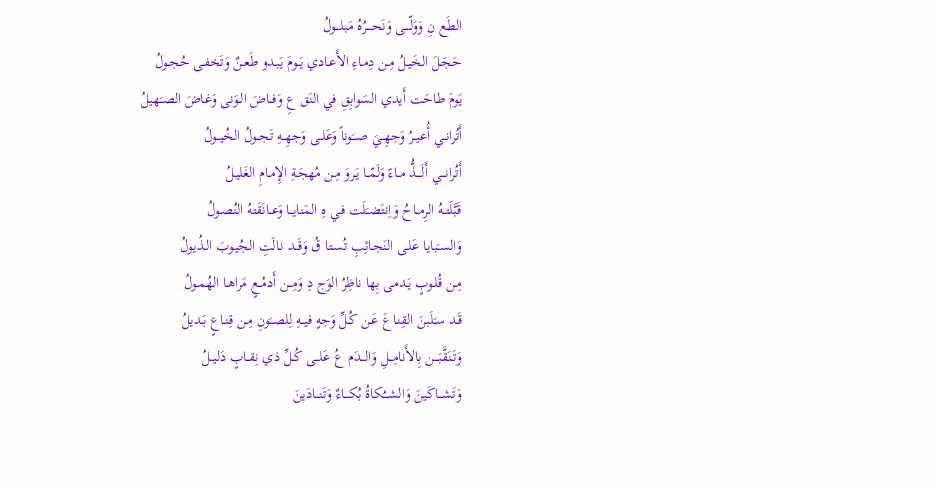الطَع نِ وَوَلّــــى وَنَحــــرُهُ مَبلـــولُ
حَجَـلَ الخَيـلُ مِـن دِمـاءِ الأَعـادي يَــومَ يَبـدو طَعـنٌ وَتَخفـى حُجـولُ
يَومَ طاحَت أَيدي السَوابِقِ في النَق عِ وَفــاضَ الـوَنى وَغـاضَ الصـَهيلُ
أَتُرانــي أُعيــرُ وَجهِــيَ صــَوناً وَعَلــى وَجهِــهِ تَجــولُ الخُيــولُ
أَتُرانـــي أَلَـــذُّ مــاءً وَلَمّــا يَـروَ مِـن مُهجَـةِ الإِمـامِ الغَليـلُ
قَبَّلَتــهُ الرِمــاحُ وَاِنتَضـَلَت فـي هِ المَنايــا وَعــانَقَتهُ النُصـولُ
وَالسـَبايا عَلـى النَجـائِبِ تُسـتا قُ وَقَــد نـالَتِ الجُيـوبَ الـذُيولُ
مِـن قُلـوبٍ يَـدمى بِها ناظِرُ الوَج دِ وَمِــن أَدمُــعٍ مَراهـا الهُمـولُ
قَـد سـَلَبنَ القِنـاعَ عَـن كُـلِّ وَجهٍ فيــهِ لِلصــَونِ مِـن قِنـاعٍ بَـديلُ
وَتَنَقَّبَـــن بِالأَنامِـــلِ وَالـــدَم عُ عَلــى كُــلِّ ذي نِقــابٍ دَليــلُ
وَتَشـــاكَينَ وَالشـــُكاةُ بُكـــاءٌ وَتَنـــادَينَ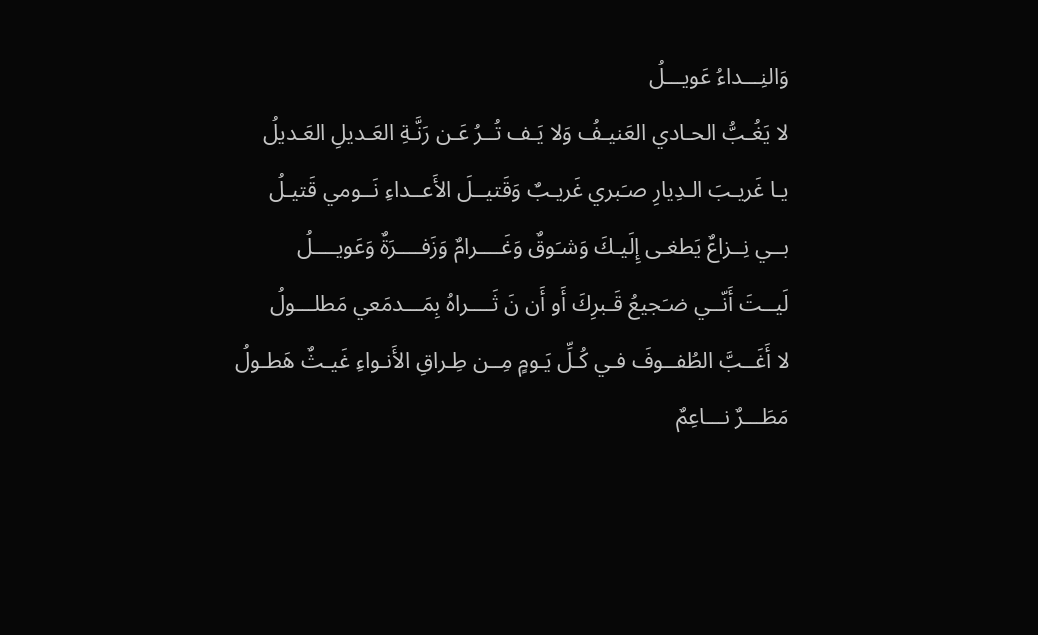وَالنِـــداءُ عَويـــلُ
لا يَغُـبُّ الحـادي العَنيـفُ وَلا يَـف تُــرُ عَـن رَنَّـةِ العَـديلِ العَـديلُ
يـا غَريـبَ الـدِيارِ صـَبري غَريـبٌ وَقَتيــلَ الأَعــداءِ نَــومي قَتيـلُ
بــي نِــزاعٌ يَطغـى إِلَيـكَ وَشـَوقٌ وَغَــــرامٌ وَزَفــــرَةٌ وَعَويــــلُ
لَيــتَ أَنّــي ضـَجيعُ قَـبرِكَ أَو أَن نَ ثَــــراهُ بِمَـــدمَعي مَطلـــولُ
لا أَغَــبَّ الطُفــوفَ فـي كُـلِّ يَـومٍ مِــن طِـراقِ الأَنـواءِ غَيـثٌ هَطـولُ
مَطَـــرٌ نـــاعِمٌ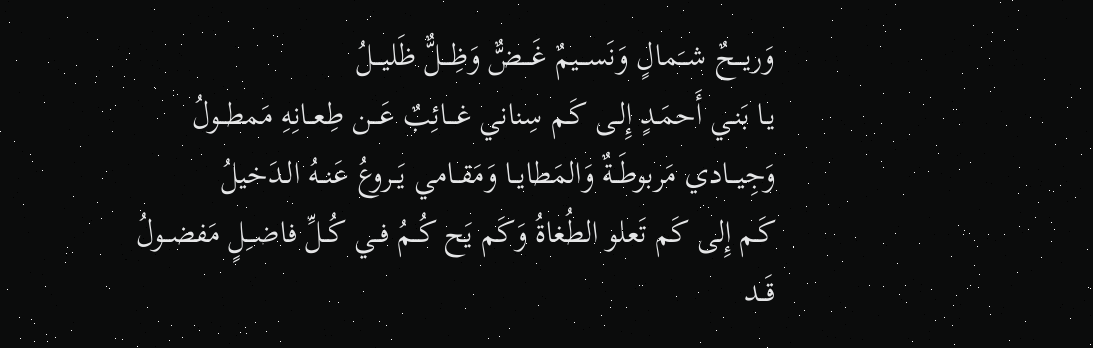وَريـــحٌ شــَمالٍ وَنَســـيمٌ غَـــضٌّ وَظِـــلٌّ ظَليـــلُ
يـا بَنـي أَحمَـدٍ إِلـى كَـم سِناني غـــائِبٌ عَـــن طِعــانِهِ مَمطــولُ
وَجِيـــادي مَربوطَــةٌ وَالمَطايــا وَمَقــامي يَــروعُ عَنــهُ الـدَخيلُ
كَـم إِلى كَم تَعلو الطُغاةُ وَكَم يَح كُــمُ فــي كُــلِّ فاضــِلٍ مَفضــولُ
قَــد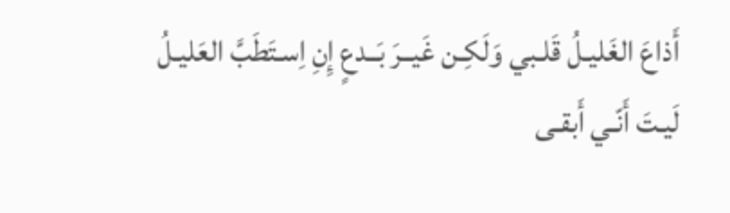أَذاعَ الغَليـلُ قَلـبي وَلَكِـن غَيــرَ بَــدعٍ إِنِ اِسـتَطَبَّ العَليـلُ
لَيـتَ أَنّـي أَبقـى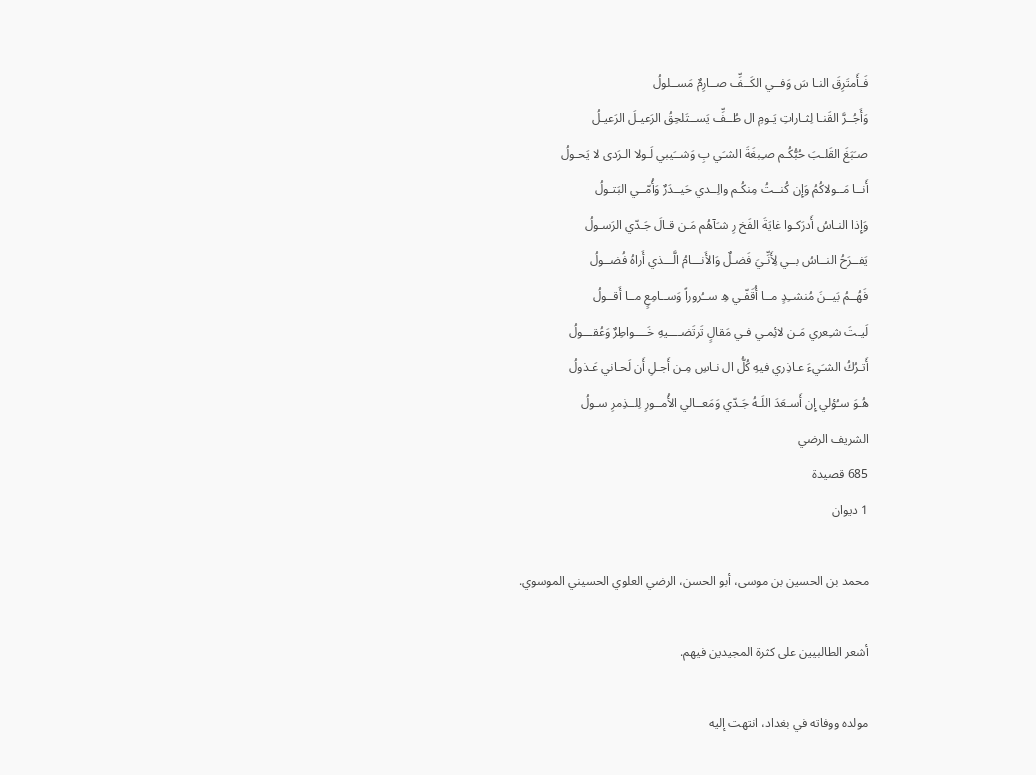فَـأَمتَرِقَ النـا سَ وَفــي الكَــفِّ صــارِمٌ مَســلولُ
وَأَجُــرَّ القَنـا لِثـاراتِ يَـومِ ال طُــفِّ يَســتَلحِقُ الرَعيـلَ الرَعيـلُ
صـَبَغَ القَلـبَ حُبُّكُـم صـِبغَةَ الشـَي بِ وَشــَيبي لَـولا الـرَدى لا يَحـولُ
أَنــا مَــولاكُمُ وَإِن كُنــتُ مِنكُـم والِــدي حَيــدَرٌ وَأُمّــي البَتـولُ
وَإِذا النـاسُ أَدرَكـوا غايَةَ الفَخ رِ شـَآهُم مَـن قـالَ جَـدّي الرَسـولُ
يَفــرَحُ النــاسُ بــي لِأَنِّـيَ فَضـلٌ وَالأَنـــامُ الَّـــذي أَراهُ فُضــولُ
فَهُــمُ بَيــنَ مُنشــِدٍ مــا أُقَفّـي هِ ســُروراً وَســامِعٍ مــا أَقــولُ
لَيـتَ شـِعري مَـن لائِمـي فـي مَقالٍ تَرتَضــــيهِ خَــــواطِرٌ وَعُقـــولُ
أَتـرُكُ الشـَيءَ عـاذِري فيهِ كُلُّ ال نـاسِ مِـن أَجـلِ أَن لَحـاني عَـذولُ
هُـوَ سـُؤلي إِن أَسـعَدَ اللَـهُ جَـدّي وَمَعــالي الأُمــورِ لِلــذِمرِ سـولُ
الشريف الرضي
685 قصيدة
1 ديوان

محمد بن الحسين بن موسى، أبو الحسن، الرضي العلوي الحسيني الموسوي.

أشعر الطالبيين على كثرة المجيدين فيهم.

مولده ووفاته في بغداد، انتهت إليه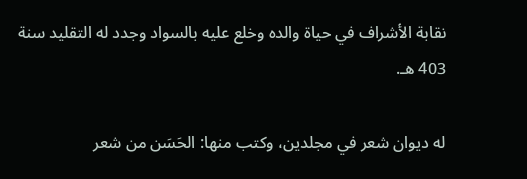نقابة الأشراف في حياة والده وخلع عليه بالسواد وجدد له التقليد سنة 403 هـ.

له ديوان شعر في مجلدين، وكتب منها: الحَسَن من شعر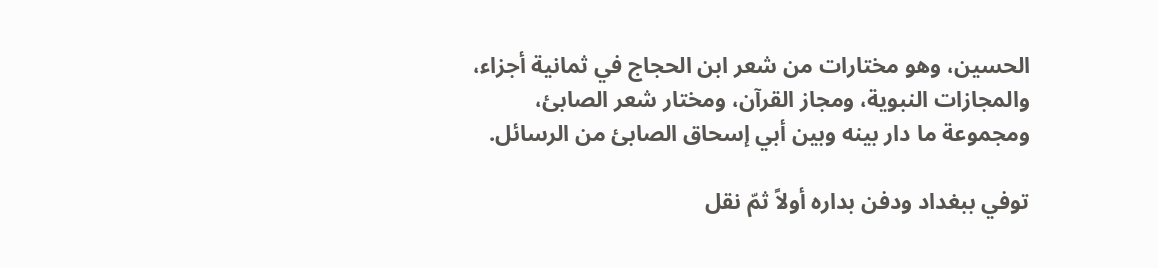الحسين، وهو مختارات من شعر ابن الحجاج في ثمانية أجزاء، والمجازات النبوية، ومجاز القرآن، ومختار شعر الصابئ، ومجموعة ما دار بينه وبين أبي إسحاق الصابئ من الرسائل.

توفي ببغداد ودفن بداره أولاً ثمّ نقل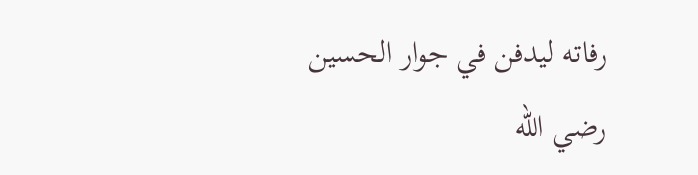رفاته ليدفن في جوار الحسين رضي الله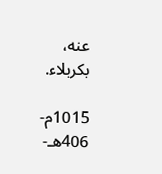عنه، بكربلاء.

1015م-
406هـ-